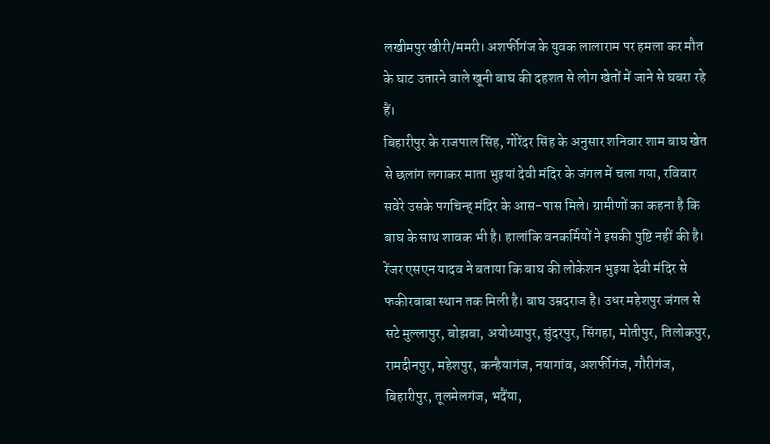लखीमपुर खीरी/ममरी। अशर्फीगंज के युवक लालाराम पर हमला कर मौत के घाट उतारने वाले खूनी बाघ की दहशत से लोग खेतों में जाने से घबरा रहे हैं।
बिहारीपुर के राजपाल सिंह, गोरेंदर सिंह के अनुसार शनिवार शाम बाघ खेत से छलांग लगाकर माता भुइयां देवी मंदिर के जंगल में चला गया, रविवार सवेरे उसके पगचिन्ह् मंदिर के आस-पास मिले। ग्रामीणों का कहना है कि बाघ के साथ शावक भी है। हालांकि वनकर्मियों ने इसकी पुष्टि नहीं की है। रेंजर एसएन यादव ने बताया कि बाघ की लोकेशन भुइया देवी मंदिर से फकीरबाबा स्थान तक मिली है। बाघ उम्रदराज है। उधर महेशपुर जंगल से सटे मुल्लापुर, बोझबा, अयोध्यापुर, सुंदरपुर, सिंगहा, मोतीपुर, तिलोकपुर, रामदीनपुर, महेशपुर, कन्हैयागंज, नयागांव, अशर्फीगंज, गौरीगंज, बिहारीपुर, तूलमेलगंज, भदैंया,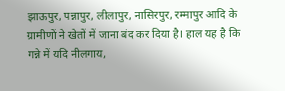झाऊपुर, पन्नापुर, लीलापुर, नासिरपुर, रम्मापुर आदि के ग्रामीणों ने खेतों में जाना बंद कर दिया है। हाल यह है कि गन्ने में यदि नीलगाय,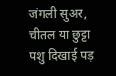जंगली सुअर, चीतल या छुट्टा पशु दिखाई पड़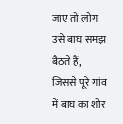जाए तो लोग उसे बाघ समझ बैठते हैं, जिससे पूरे गांव में बाघ का शोर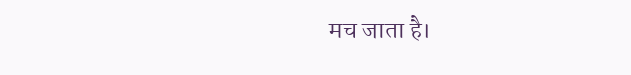मच जाता है।